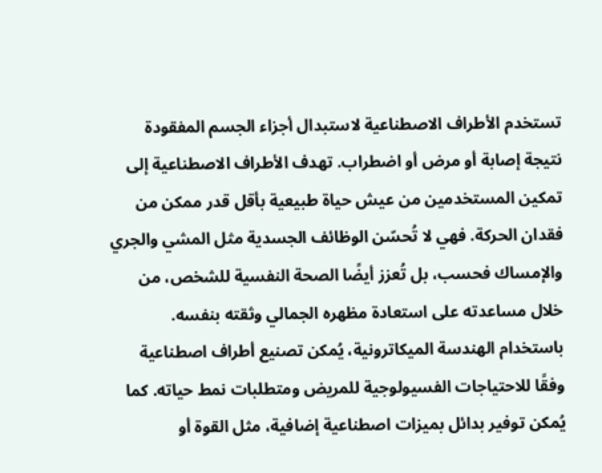تستخدم الأطراف الاصطناعية لاستبدال أجزاء الجسم المفقودة نتيجة إصابة أو مرض أو اضطراب. تهدف الأطراف الاصطناعية إلى تمكين المستخدمين من عيش حياة طبيعية بأقل قدر ممكن من فقدان الحركة. فهي لا تُحسّن الوظائف الجسدية مثل المشي والجري والإمساك فحسب، بل تُعزز أيضًا الصحة النفسية للشخص، من خلال مساعدته على استعادة مظهره الجمالي وثقته بنفسه. باستخدام الهندسة الميكاترونية، يُمكن تصنيع أطراف اصطناعية وفقًا للاحتياجات الفسيولوجية للمريض ومتطلبات نمط حياته. كما يُمكن توفير بدائل بميزات اصطناعية إضافية، مثل القوة أو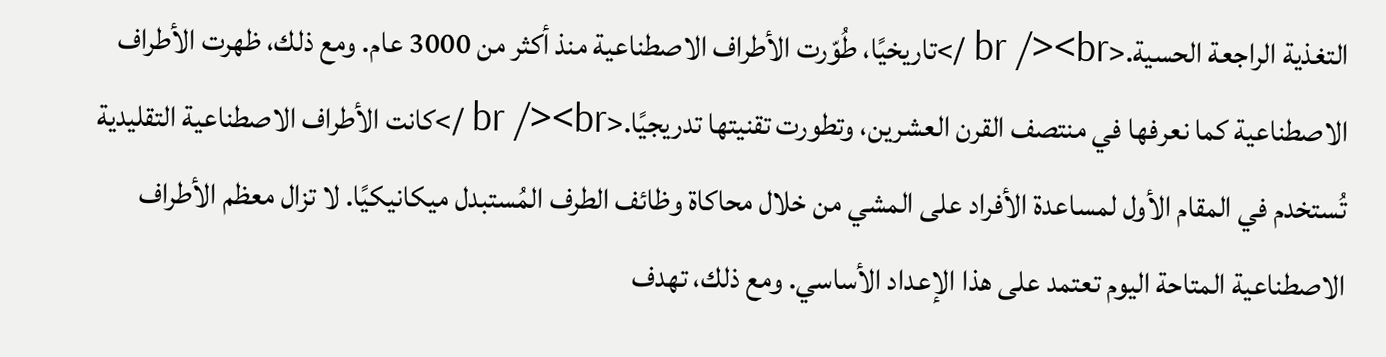التغذية الراجعة الحسية.<br /><br />تاريخيًا، طُوّرت الأطراف الاصطناعية منذ أكثر من 3000 عام. ومع ذلك، ظهرت الأطراف الاصطناعية كما نعرفها في منتصف القرن العشرين، وتطورت تقنيتها تدريجيًا.<br /><br />كانت الأطراف الاصطناعية التقليدية تُستخدم في المقام الأول لمساعدة الأفراد على المشي من خلال محاكاة وظائف الطرف المُستبدل ميكانيكيًا. لا تزال معظم الأطراف الاصطناعية المتاحة اليوم تعتمد على هذا الإعداد الأساسي. ومع ذلك، تهدف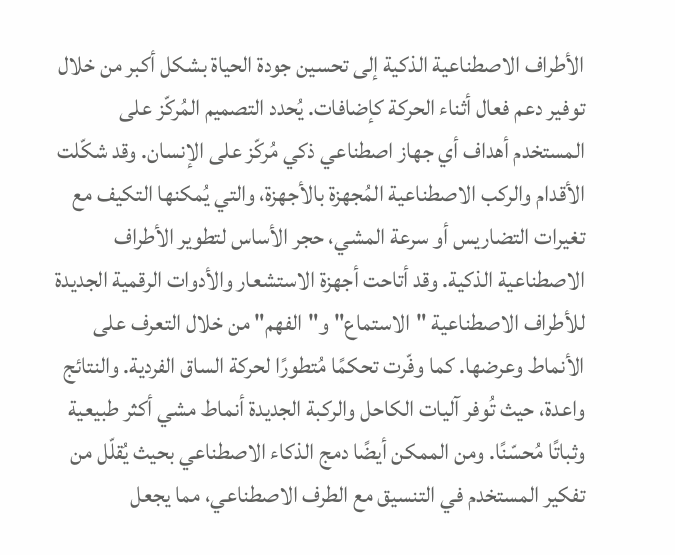الأطراف الاصطناعية الذكية إلى تحسين جودة الحياة بشكل أكبر من خلال توفير دعم فعال أثناء الحركة كإضافات. يُحدد التصميم المُركّز على المستخدم أهداف أي جهاز اصطناعي ذكي مُركّز على الإنسان. وقد شكّلت الأقدام والركب الاصطناعية المُجهزة بالأجهزة، والتي يُمكنها التكيف مع تغيرات التضاريس أو سرعة المشي، حجر الأساس لتطوير الأطراف الاصطناعية الذكية. وقد أتاحت أجهزة الاستشعار والأدوات الرقمية الجديدة للأطراف الاصطناعية "الاستماع" و"الفهم" من خلال التعرف على الأنماط وعرضها. كما وفّرت تحكمًا مُتطورًا لحركة الساق الفردية. والنتائج واعدة، حيث تُوفر آليات الكاحل والركبة الجديدة أنماط مشي أكثر طبيعية وثباتًا مُحسّنًا. ومن الممكن أيضًا دمج الذكاء الاصطناعي بحيث يُقلّل من تفكير المستخدم في التنسيق مع الطرف الاصطناعي، مما يجعل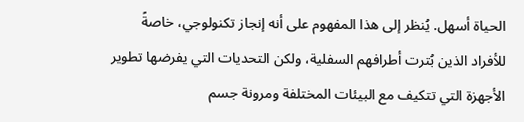الحياة أسهل. يُنظر إلى هذا المفهوم على أنه إنجاز تكنولوجي، خاصةً للأفراد الذين بُترت أطرافهم السفلية، ولكن التحديات التي يفرضها تطوير الأجهزة التي تتكيف مع البيئات المختلفة ومرونة جسم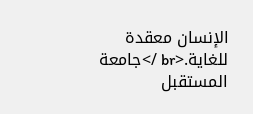الإنسان معقدة للغاية.<br />جامعة المستقبل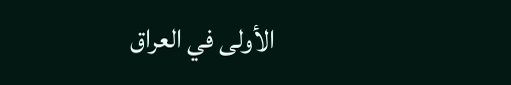الأولى في العراق